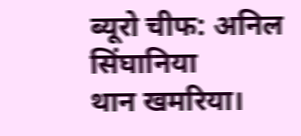ब्यूरो चीफ: अनिल सिंघानिया
थान खमरिया।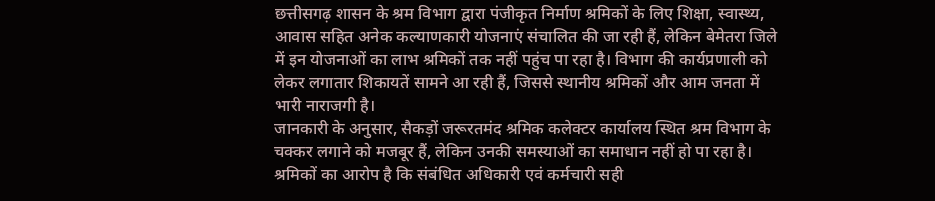छत्तीसगढ़ शासन के श्रम विभाग द्वारा पंजीकृत निर्माण श्रमिकों के लिए शिक्षा, स्वास्थ्य, आवास सहित अनेक कल्याणकारी योजनाएं संचालित की जा रही हैं, लेकिन बेमेतरा जिले में इन योजनाओं का लाभ श्रमिकों तक नहीं पहुंच पा रहा है। विभाग की कार्यप्रणाली को लेकर लगातार शिकायतें सामने आ रही हैं, जिससे स्थानीय श्रमिकों और आम जनता में भारी नाराजगी है।
जानकारी के अनुसार, सैकड़ों जरूरतमंद श्रमिक कलेक्टर कार्यालय स्थित श्रम विभाग के चक्कर लगाने को मजबूर हैं, लेकिन उनकी समस्याओं का समाधान नहीं हो पा रहा है। श्रमिकों का आरोप है कि संबंधित अधिकारी एवं कर्मचारी सही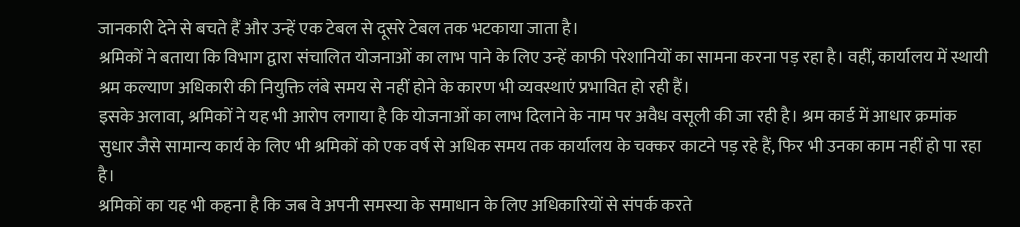जानकारी देने से बचते हैं और उन्हें एक टेबल से दूसरे टेबल तक भटकाया जाता है।
श्रमिकों ने बताया कि विभाग द्वारा संचालित योजनाओं का लाभ पाने के लिए उन्हें काफी परेशानियों का सामना करना पड़ रहा है। वहीं, कार्यालय में स्थायी श्रम कल्याण अधिकारी की नियुक्ति लंबे समय से नहीं होने के कारण भी व्यवस्थाएं प्रभावित हो रही हैं।
इसके अलावा, श्रमिकों ने यह भी आरोप लगाया है कि योजनाओं का लाभ दिलाने के नाम पर अवैध वसूली की जा रही है। श्रम कार्ड में आधार क्रमांक सुधार जैसे सामान्य कार्य के लिए भी श्रमिकों को एक वर्ष से अधिक समय तक कार्यालय के चक्कर काटने पड़ रहे हैं, फिर भी उनका काम नहीं हो पा रहा है।
श्रमिकों का यह भी कहना है कि जब वे अपनी समस्या के समाधान के लिए अधिकारियों से संपर्क करते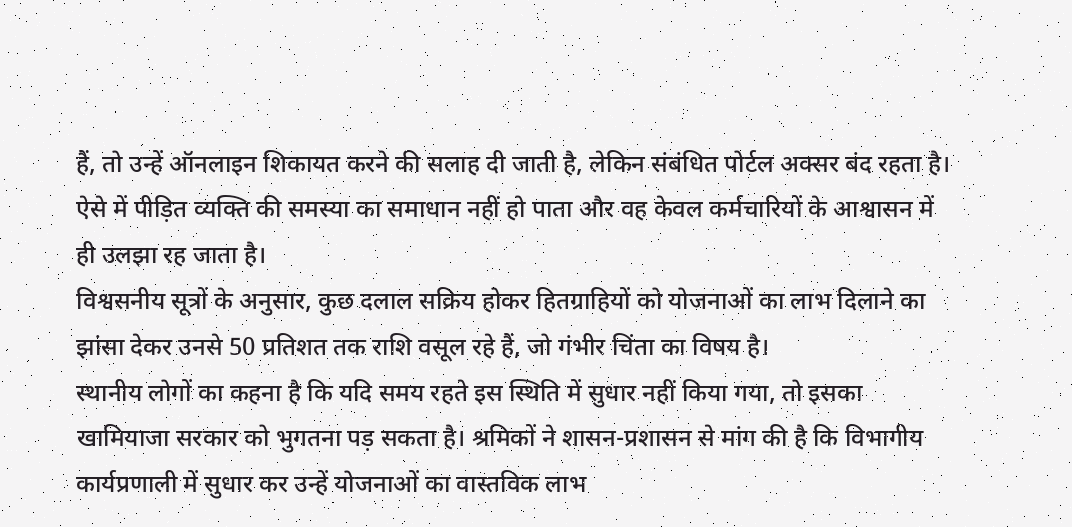हैं, तो उन्हें ऑनलाइन शिकायत करने की सलाह दी जाती है, लेकिन संबंधित पोर्टल अक्सर बंद रहता है। ऐसे में पीड़ित व्यक्ति की समस्या का समाधान नहीं हो पाता और वह केवल कर्मचारियों के आश्वासन में ही उलझा रह जाता है।
विश्वसनीय सूत्रों के अनुसार, कुछ दलाल सक्रिय होकर हितग्राहियों को योजनाओं का लाभ दिलाने का झांसा देकर उनसे 50 प्रतिशत तक राशि वसूल रहे हैं, जो गंभीर चिंता का विषय है।
स्थानीय लोगों का कहना है कि यदि समय रहते इस स्थिति में सुधार नहीं किया गया, तो इसका खामियाजा सरकार को भुगतना पड़ सकता है। श्रमिकों ने शासन-प्रशासन से मांग की है कि विभागीय कार्यप्रणाली में सुधार कर उन्हें योजनाओं का वास्तविक लाभ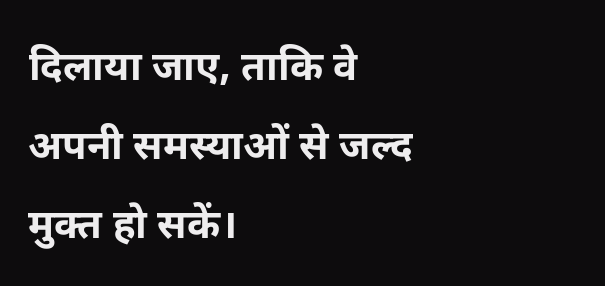दिलाया जाए, ताकि वे अपनी समस्याओं से जल्द मुक्त हो सकें।